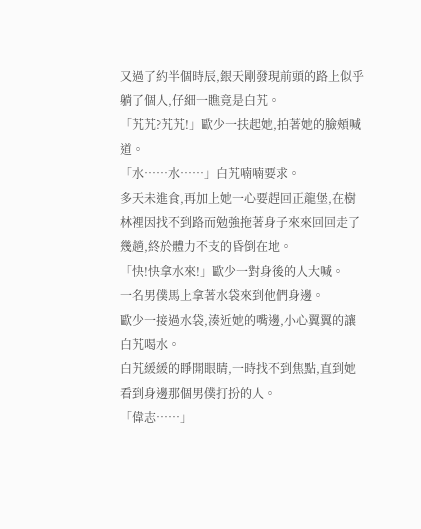又過了約半個時辰,銀天剛發現前頭的路上似乎躺了個人,仔細一瞧竟是白艽。
「艽艽?艽艽!」歐少一扶起她,拍著她的臉頰喊道。
「水……水……」白艽喃喃要求。
多天未進食,再加上她一心要趕回正龍堡,在樹林裡因找不到路而勉強拖著身子來來回回走了幾趟,終於體力不支的昏倒在地。
「快!快拿水來!」歐少一對身後的人大喊。
一名男僕馬上拿著水袋來到他們身邊。
歐少一接過水袋,湊近她的嘴邊,小心翼翼的讓白艽喝水。
白艽緩緩的睜開眼睛,一時找不到焦點,直到她看到身邊那個男僕打扮的人。
「偉志……」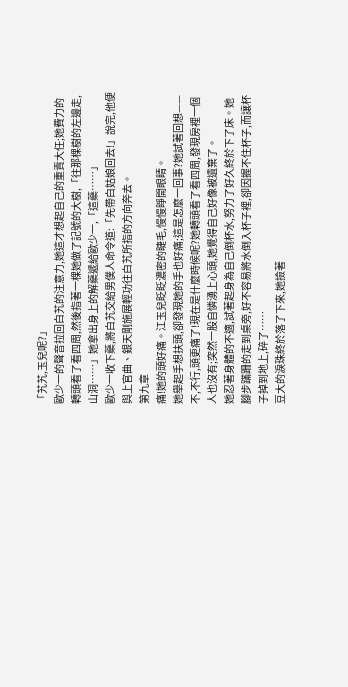「艽艽,玉兒呢?」
歐少一的聲音拉回白艽的注意力,她這才想起自己的重責大任;她費力的轉頭看了看四周,然後指著一棵她做了記號的大樹,「往那棵樹的左邊走,山洞……」她拿出身上的解藥遞給歐少一,「這藥……」
歐少一收下藥,將白艽交給男僕人命令道:「先帶白姑娘回去!」說完,他便與上官曲、銀天剛施展輕功往白艽所指的方向奔去。
第九章
痛!她的頭好痛。江玉兒眨眨濃密的睫毛,慢慢睜開眼睛。
她舉起手想扶頭,卻發現她的手也好痛;這是怎麼一回事?她試著回想——
不,不行,頭更痛了!現在是什麼時候呢?她轉頭看了看四周,發現房裡一個人也沒有;突然一股自憐湧上心頭,她覺得自己好像被遺棄了。
她忍著身體的不適,試著起身為自己倒杯水,努力了好久終於下了床。她腳步蹣跚的走到桌旁,好不容易將水倒入杯子裡,卻因握不住杯子,而讓杯子掉到地上,碎了……
豆大的淚珠終於落了下來,她撿著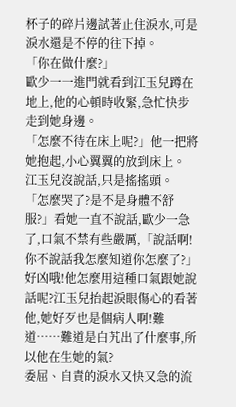杯子的碎片邊試著止住淚水,可是淚水還是不停的往下掉。
「你在做什麼?」
歐少一一進門就看到江玉兒蹲在地上,他的心頓時收緊,急忙快步走到她身邊。
「怎麼不待在床上呢?」他一把將她抱起,小心翼翼的放到床上。
江玉兒沒說話,只是搖搖頭。
「怎麼哭了?是不是身體不舒服?」看她一直不說話,歐少一急了,口氣不禁有些嚴厲,「說話啊!你不說話我怎麼知道你怎麼了?」
好凶哦!他怎麼用這種口氣跟她說話呢?江玉兒抬起淚眼傷心的看著他,她好歹也是個病人啊!難道……難道是白艽出了什麼事,所以他在生她的氣?
委屈、自責的淚水又快又急的流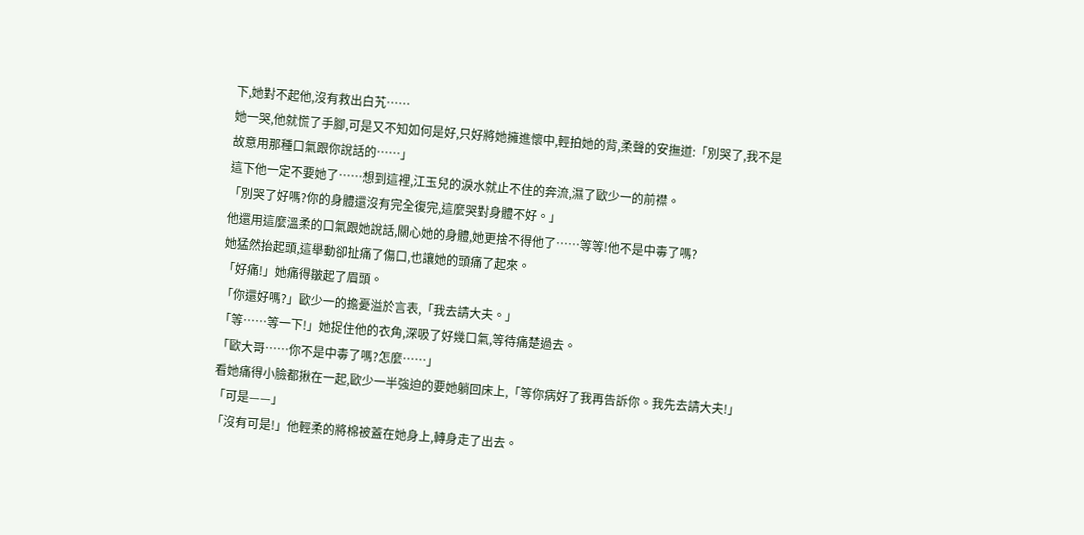下,她對不起他,沒有救出白艽……
她一哭,他就慌了手腳,可是又不知如何是好,只好將她擁進懷中,輕拍她的背,柔聲的安撫道:「別哭了,我不是故意用那種口氣跟你說話的……」
這下他一定不要她了……想到這裡,江玉兒的淚水就止不住的奔流,濕了歐少一的前襟。
「別哭了好嗎?你的身體還沒有完全復完,這麼哭對身體不好。」
他還用這麼溫柔的口氣跟她說話,關心她的身體,她更捨不得他了……等等!他不是中毒了嗎?
她猛然抬起頭,這舉動卻扯痛了傷口,也讓她的頭痛了起來。
「好痛!」她痛得皺起了眉頭。
「你還好嗎?」歐少一的擔憂溢於言表,「我去請大夫。」
「等……等一下!」她捉住他的衣角,深吸了好幾口氣,等待痛楚過去。
「歐大哥……你不是中毒了嗎?怎麼……」
看她痛得小臉都揪在一起,歐少一半強迫的要她躺回床上,「等你病好了我再告訴你。我先去請大夫!」
「可是——」
「沒有可是!」他輕柔的將棉被蓋在她身上,轉身走了出去。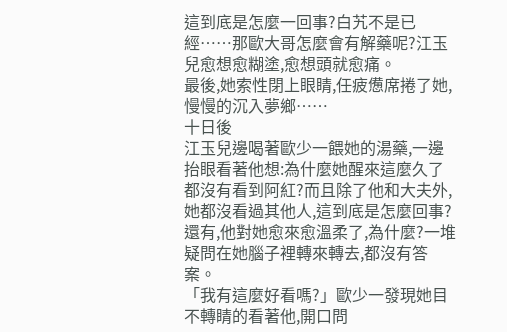這到底是怎麼一回事?白艽不是已經……那歐大哥怎麼會有解藥呢?江玉兒愈想愈糊塗,愈想頭就愈痛。
最後,她索性閉上眼睛,任疲憊席捲了她,慢慢的沉入夢鄉……
十日後
江玉兒邊喝著歐少一餵她的湯藥,一邊抬眼看著他想:為什麼她醒來這麼久了都沒有看到阿紅?而且除了他和大夫外,她都沒看過其他人,這到底是怎麼回事?
還有,他對她愈來愈溫柔了,為什麼?一堆疑問在她腦子裡轉來轉去,都沒有答案。
「我有這麼好看嗎?」歐少一發現她目不轉睛的看著他,開口問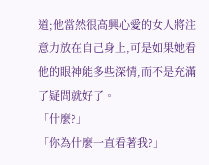道;他當然很高興心愛的女人將注意力放在自己身上,可是如果她看他的眼神能多些深情,而不是充滿了疑問就好了。
「什麼?」
「你為什麼一直看著我?」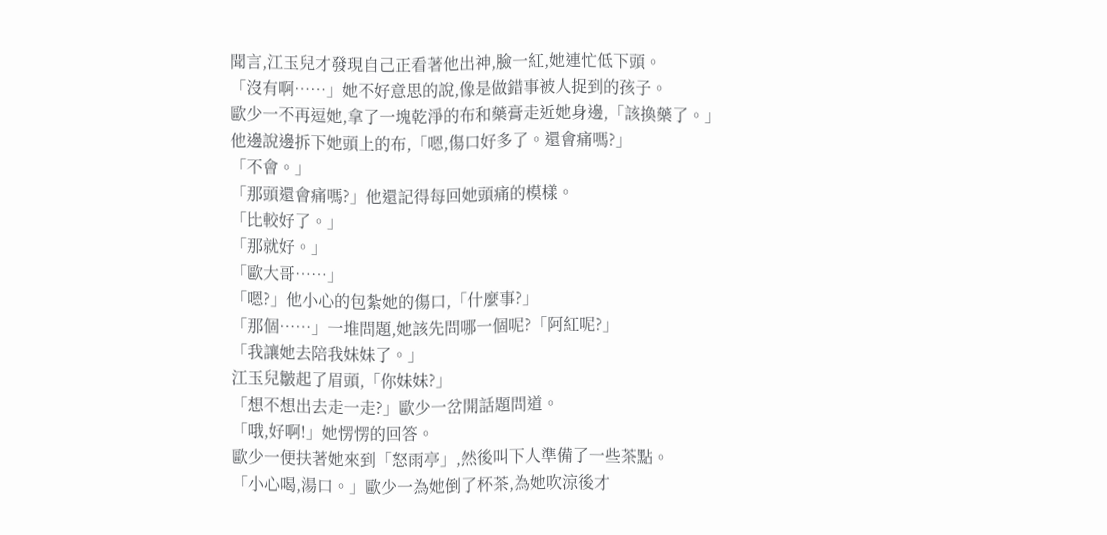聞言,江玉兒才發現自己正看著他出神,臉一紅,她連忙低下頭。
「沒有啊……」她不好意思的說,像是做錯事被人捉到的孩子。
歐少一不再逗她,拿了一塊乾淨的布和藥膏走近她身邊,「該換藥了。」
他邊說邊拆下她頭上的布,「嗯,傷口好多了。還會痛嗎?」
「不會。」
「那頭還會痛嗎?」他還記得每回她頭痛的模樣。
「比較好了。」
「那就好。」
「歐大哥……」
「嗯?」他小心的包紮她的傷口,「什麼事?」
「那個……」一堆問題,她該先問哪一個呢?「阿紅呢?」
「我讓她去陪我妹妹了。」
江玉兒皺起了眉頭,「你妹妹?」
「想不想出去走一走?」歐少一岔開話題問道。
「哦,好啊!」她愣愣的回答。
歐少一便扶著她來到「怒雨亭」,然後叫下人準備了一些茶點。
「小心喝,湯口。」歐少一為她倒了杯茶,為她吹涼後才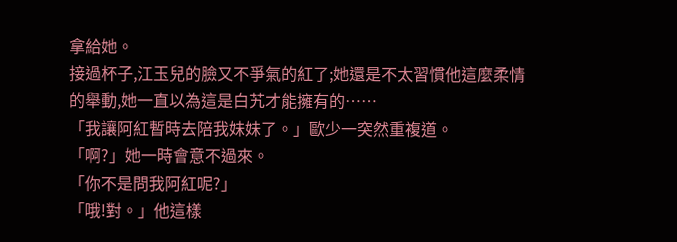拿給她。
接過杯子,江玉兒的臉又不爭氣的紅了;她還是不太習慣他這麼柔情的舉動,她一直以為這是白艽才能擁有的……
「我讓阿紅暫時去陪我妹妹了。」歐少一突然重複道。
「啊?」她一時會意不過來。
「你不是問我阿紅呢?」
「哦!對。」他這樣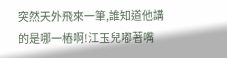突然天外飛來一筆,誰知道他講的是哪一樁啊!江玉兒嘟著嘴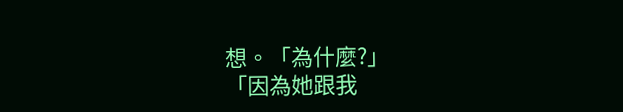想。「為什麼?」
「因為她跟我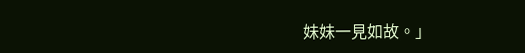妹妹一見如故。」